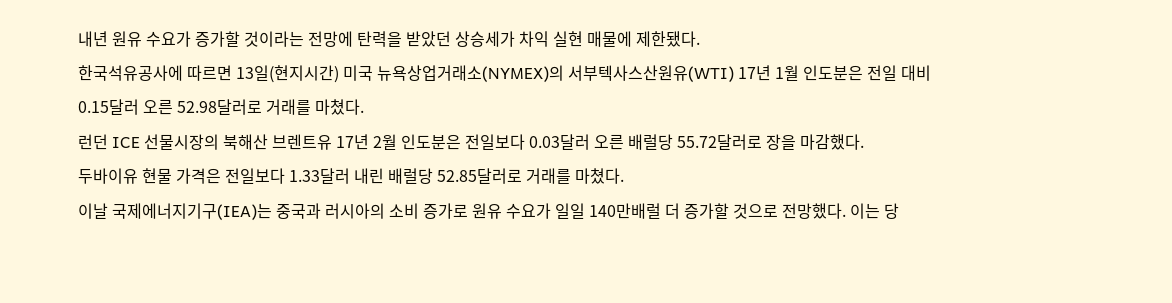내년 원유 수요가 증가할 것이라는 전망에 탄력을 받았던 상승세가 차익 실현 매물에 제한됐다.
한국석유공사에 따르면 13일(현지시간) 미국 뉴욕상업거래소(NYMEX)의 서부텍사스산원유(WTI) 17년 1월 인도분은 전일 대비 0.15달러 오른 52.98달러로 거래를 마쳤다.
런던 ICE 선물시장의 북해산 브렌트유 17년 2월 인도분은 전일보다 0.03달러 오른 배럴당 55.72달러로 장을 마감했다.
두바이유 현물 가격은 전일보다 1.33달러 내린 배럴당 52.85달러로 거래를 마쳤다.
이날 국제에너지기구(IEA)는 중국과 러시아의 소비 증가로 원유 수요가 일일 140만배럴 더 증가할 것으로 전망했다. 이는 당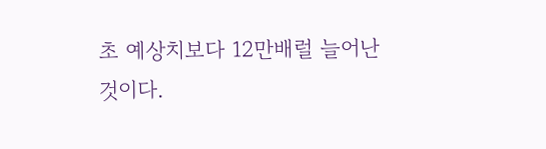초 예상치보다 12만배럴 늘어난 것이다.